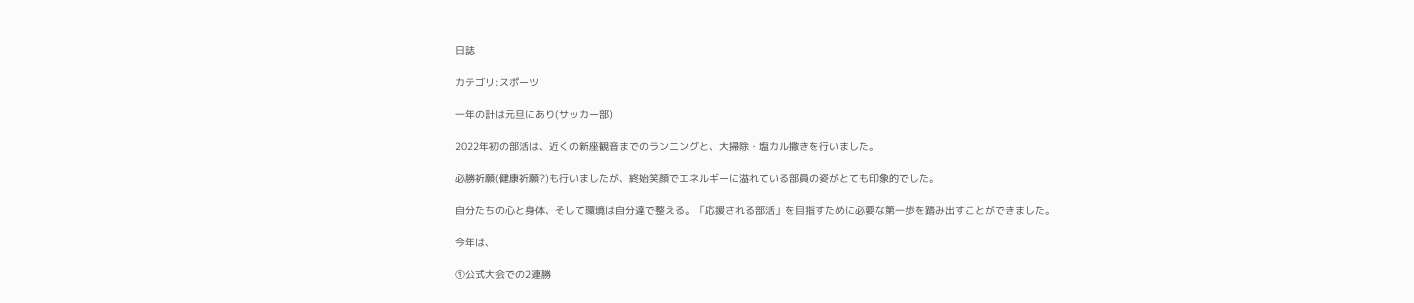日誌

カテゴリ:スポーツ

一年の計は元旦にあり(サッカー部)

2022年初の部活は、近くの新座観音までのランニングと、大掃除・塩カル撒きを行いました。

必勝祈願(健康祈願?)も行いましたが、終始笑顔でエネルギーに溢れている部員の姿がとても印象的でした。

自分たちの心と身体、そして環境は自分達で整える。「応援される部活」を目指すために必要な第一歩を踏み出すことができました。

今年は、

①公式大会での2連勝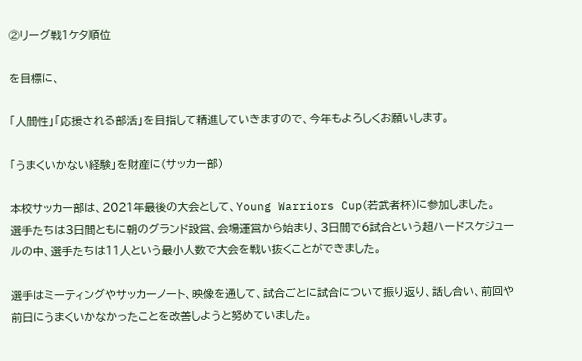②リーグ戦1ケタ順位

を目標に、

「人間性」「応援される部活」を目指して精進していきますので、今年もよろしくお願いします。

「うまくいかない経験」を財産に(サッカー部)

本校サッカー部は、2021年最後の大会として、Young Warriors Cup(若武者杯)に参加しました。
選手たちは3日間ともに朝のグランド設営、会場運営から始まり、3日間で6試合という超ハードスケジュールの中、選手たちは11人という最小人数で大会を戦い抜くことができました。

選手はミーティングやサッカーノート、映像を通して、試合ごとに試合について振り返り、話し合い、前回や前日にうまくいかなかったことを改善しようと努めていました。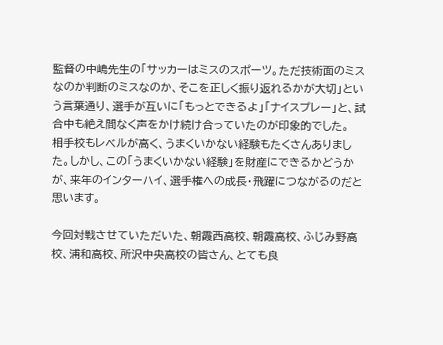監督の中嶋先生の「サッカーはミスのスポーツ。ただ技術面のミスなのか判断のミスなのか、そこを正しく振り返れるかが大切」という言葉通り、選手が互いに「もっとできるよ」「ナイスプレー」と、試合中も絶え間なく声をかけ続け合っていたのが印象的でした。
相手校もレベルが高く、うまくいかない経験もたくさんありました。しかし、この「うまくいかない経験」を財産にできるかどうかが、来年のインターハイ、選手権への成長・飛躍につながるのだと思います。

今回対戦させていただいた、朝霞西高校、朝霞高校、ふじみ野高校、浦和高校、所沢中央高校の皆さん、とても良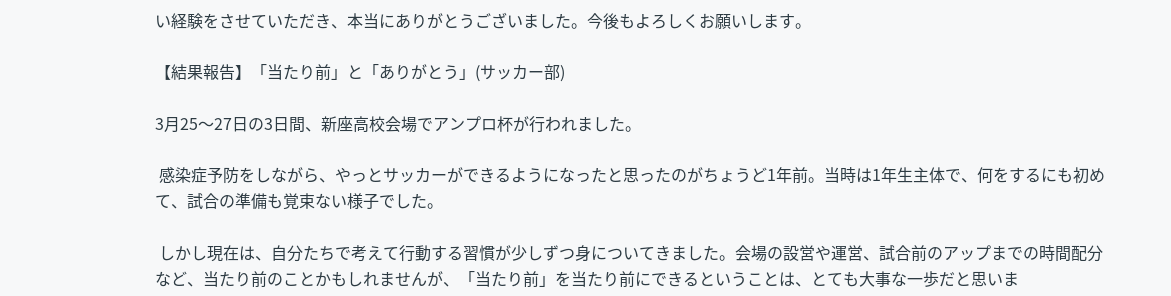い経験をさせていただき、本当にありがとうございました。今後もよろしくお願いします。

【結果報告】「当たり前」と「ありがとう」(サッカー部)

3月25〜27日の3日間、新座高校会場でアンプロ杯が行われました。

 感染症予防をしながら、やっとサッカーができるようになったと思ったのがちょうど1年前。当時は1年生主体で、何をするにも初めて、試合の準備も覚束ない様子でした。

 しかし現在は、自分たちで考えて行動する習慣が少しずつ身についてきました。会場の設営や運営、試合前のアップまでの時間配分など、当たり前のことかもしれませんが、「当たり前」を当たり前にできるということは、とても大事な一歩だと思いま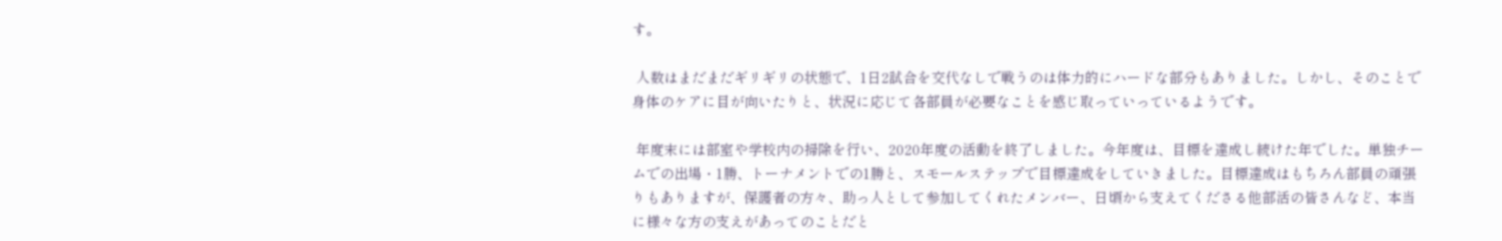す。

 人数はまだまだギリギリの状態で、1日2試合を交代なしで戦うのは体力的にハードな部分もありました。しかし、そのことで身体のケアに目が向いたりと、状況に応じて各部員が必要なことを感じ取っていっているようです。

 年度末には部室や学校内の掃除を行い、2020年度の活動を終了しました。今年度は、目標を達成し続けた年でした。単独チームでの出場・1勝、トーナメントでの1勝と、スモールステップで目標達成をしていきました。目標達成はもちろん部員の頑張りもありますが、保護者の方々、助っ人として参加してくれたメンバー、日頃から支えてくださる他部活の皆さんなど、本当に様々な方の支えがあってのことだと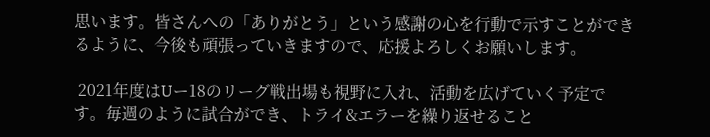思います。皆さんへの「ありがとう」という感謝の心を行動で示すことができるように、今後も頑張っていきますので、応援よろしくお願いします。

 2021年度はUー18のリーグ戦出場も視野に入れ、活動を広げていく予定です。毎週のように試合ができ、トライ&エラーを繰り返せること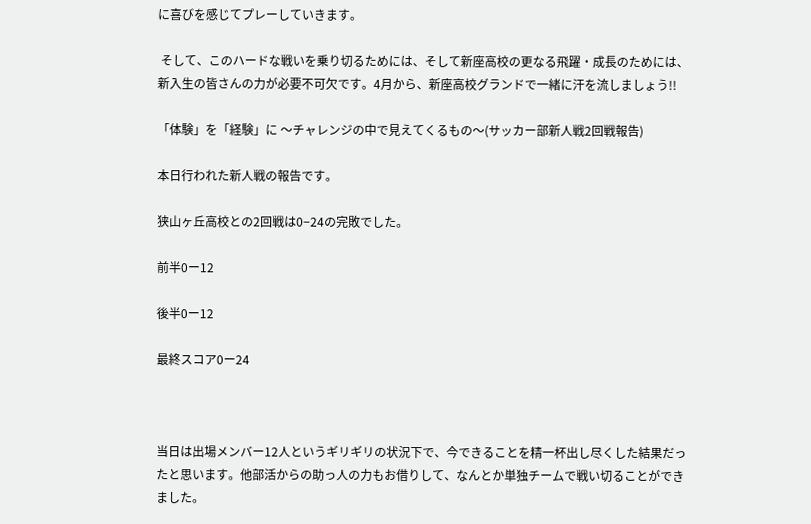に喜びを感じてプレーしていきます。

 そして、このハードな戦いを乗り切るためには、そして新座高校の更なる飛躍・成長のためには、新入生の皆さんの力が必要不可欠です。4月から、新座高校グランドで一緒に汗を流しましょう!!

「体験」を「経験」に 〜チャレンジの中で見えてくるもの〜(サッカー部新人戦2回戦報告)

本日行われた新人戦の報告です。

狭山ヶ丘高校との2回戦は0−24の完敗でした。

前半0ー12

後半0ー12

最終スコア0ー24



当日は出場メンバー12人というギリギリの状況下で、今できることを精一杯出し尽くした結果だったと思います。他部活からの助っ人の力もお借りして、なんとか単独チームで戦い切ることができました。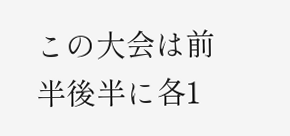この大会は前半後半に各1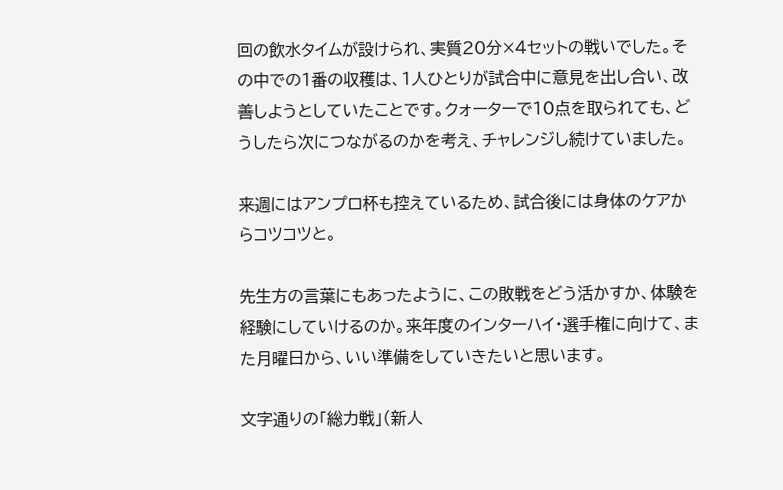回の飲水タイムが設けられ、実質20分×4セットの戦いでした。その中での1番の収穫は、1人ひとりが試合中に意見を出し合い、改善しようとしていたことです。クォーターで10点を取られても、どうしたら次につながるのかを考え、チャレンジし続けていました。

来週にはアンプロ杯も控えているため、試合後には身体のケアからコツコツと。

先生方の言葉にもあったように、この敗戦をどう活かすか、体験を経験にしていけるのか。来年度のインターハイ・選手権に向けて、また月曜日から、いい準備をしていきたいと思います。

文字通りの「総力戦」(新人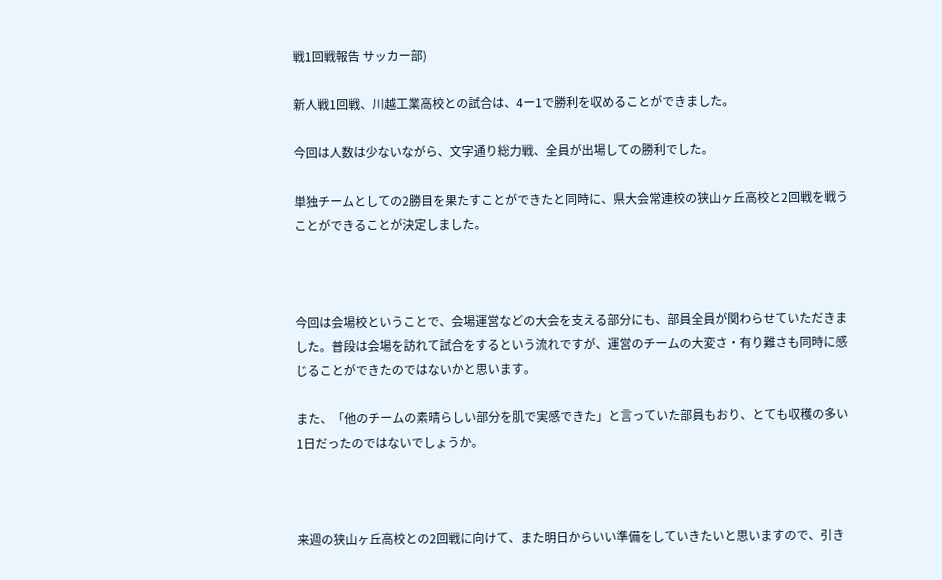戦1回戦報告 サッカー部)

新人戦1回戦、川越工業高校との試合は、4ー1で勝利を収めることができました。

今回は人数は少ないながら、文字通り総力戦、全員が出場しての勝利でした。

単独チームとしての2勝目を果たすことができたと同時に、県大会常連校の狭山ヶ丘高校と2回戦を戦うことができることが決定しました。



今回は会場校ということで、会場運営などの大会を支える部分にも、部員全員が関わらせていただきました。普段は会場を訪れて試合をするという流れですが、運営のチームの大変さ・有り難さも同時に感じることができたのではないかと思います。

また、「他のチームの素晴らしい部分を肌で実感できた」と言っていた部員もおり、とても収穫の多い1日だったのではないでしょうか。



来週の狭山ヶ丘高校との2回戦に向けて、また明日からいい準備をしていきたいと思いますので、引き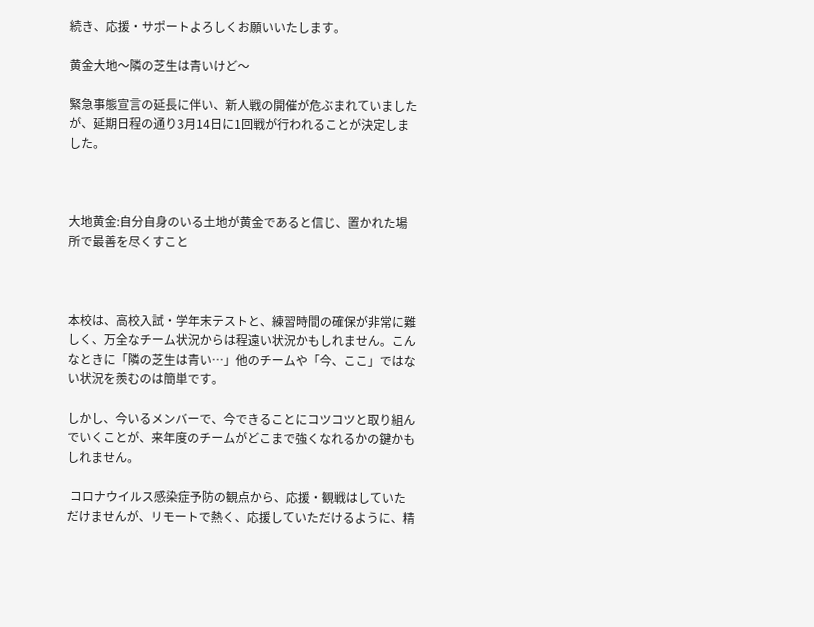続き、応援・サポートよろしくお願いいたします。

黄金大地〜隣の芝生は青いけど〜

緊急事態宣言の延長に伴い、新人戦の開催が危ぶまれていましたが、延期日程の通り3月14日に1回戦が行われることが決定しました。



大地黄金:自分自身のいる土地が黄金であると信じ、置かれた場所で最善を尽くすこと



本校は、高校入試・学年末テストと、練習時間の確保が非常に難しく、万全なチーム状況からは程遠い状況かもしれません。こんなときに「隣の芝生は青い…」他のチームや「今、ここ」ではない状況を羨むのは簡単です。

しかし、今いるメンバーで、今できることにコツコツと取り組んでいくことが、来年度のチームがどこまで強くなれるかの鍵かもしれません。

 コロナウイルス感染症予防の観点から、応援・観戦はしていただけませんが、リモートで熱く、応援していただけるように、精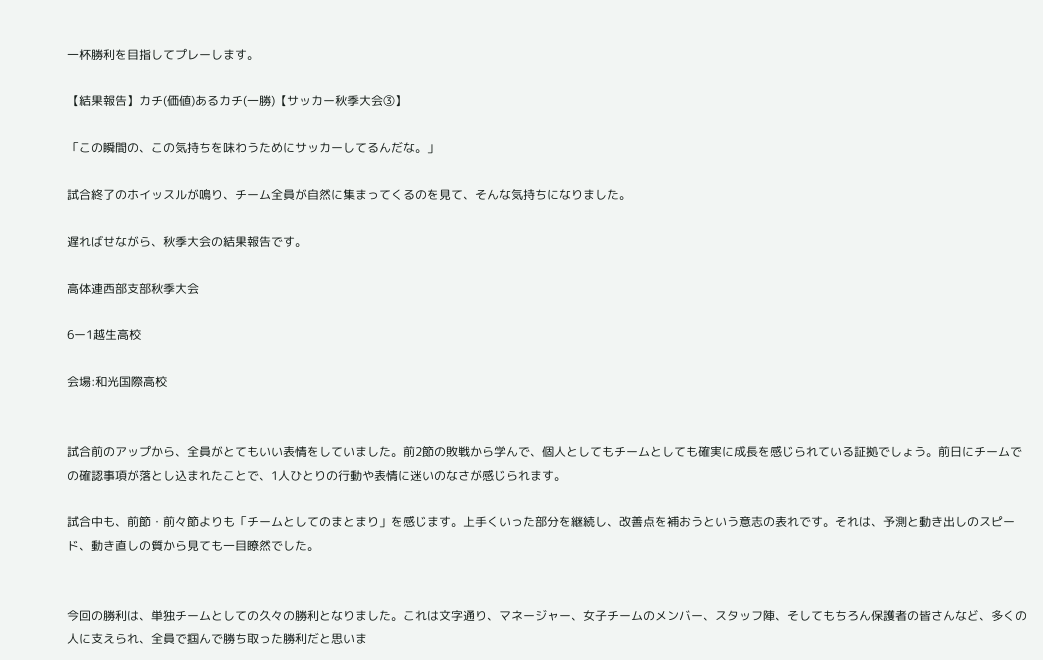一杯勝利を目指してプレーします。

【結果報告】カチ(価値)あるカチ(一勝)【サッカー秋季大会③】

「この瞬間の、この気持ちを味わうためにサッカーしてるんだな。」

試合終了のホイッスルが鳴り、チーム全員が自然に集まってくるのを見て、そんな気持ちになりました。

遅ればせながら、秋季大会の結果報告です。

高体連西部支部秋季大会

6ー1越生高校

会場:和光国際高校


試合前のアップから、全員がとてもいい表情をしていました。前2節の敗戦から学んで、個人としてもチームとしても確実に成長を感じられている証拠でしょう。前日にチームでの確認事項が落とし込まれたことで、1人ひとりの行動や表情に迷いのなさが感じられます。

試合中も、前節・前々節よりも「チームとしてのまとまり」を感じます。上手くいった部分を継続し、改善点を補おうという意志の表れです。それは、予測と動き出しのスピード、動き直しの質から見ても一目瞭然でした。


今回の勝利は、単独チームとしての久々の勝利となりました。これは文字通り、マネージャー、女子チームのメンバー、スタッフ陣、そしてもちろん保護者の皆さんなど、多くの人に支えられ、全員で掴んで勝ち取った勝利だと思いま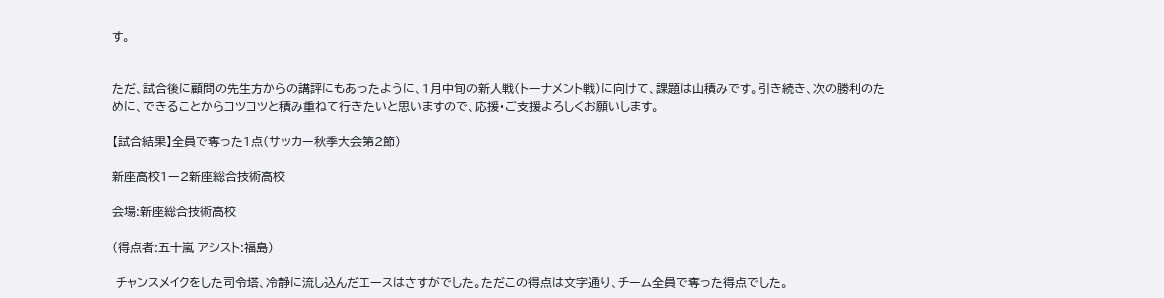す。


ただ、試合後に顧問の先生方からの講評にもあったように、1月中旬の新人戦(トーナメント戦)に向けて、課題は山積みです。引き続き、次の勝利のために、できることからコツコツと積み重ねて行きたいと思いますので、応援・ご支援よろしくお願いします。

【試合結果】全員で奪った1点(サッカー秋季大会第2節)

新座高校1ー2新座総合技術高校

会場:新座総合技術高校

(得点者:五十嵐 アシスト:福島)

 チャンスメイクをした司令塔、冷静に流し込んだエースはさすがでした。ただこの得点は文字通り、チーム全員で奪った得点でした。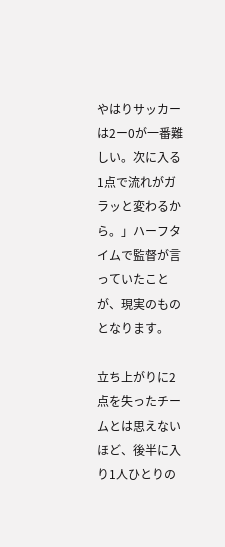やはりサッカーは2ー0が一番難しい。次に入る1点で流れがガラッと変わるから。」ハーフタイムで監督が言っていたことが、現実のものとなります。

立ち上がりに2点を失ったチームとは思えないほど、後半に入り1人ひとりの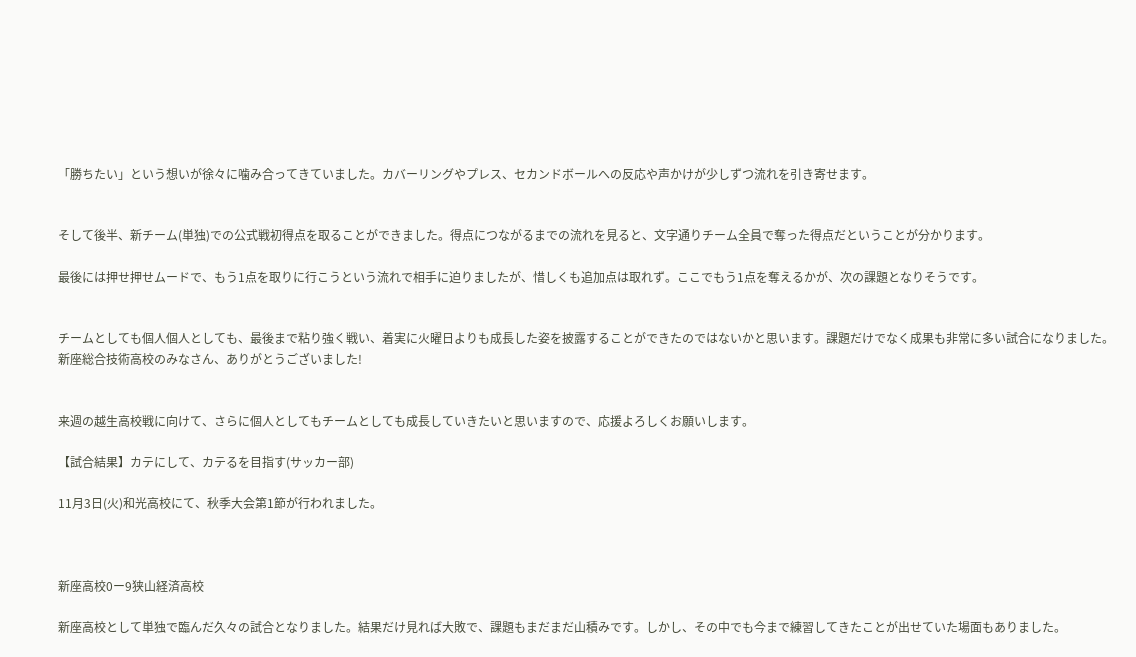「勝ちたい」という想いが徐々に噛み合ってきていました。カバーリングやプレス、セカンドボールへの反応や声かけが少しずつ流れを引き寄せます。


そして後半、新チーム(単独)での公式戦初得点を取ることができました。得点につながるまでの流れを見ると、文字通りチーム全員で奪った得点だということが分かります。

最後には押せ押せムードで、もう1点を取りに行こうという流れで相手に迫りましたが、惜しくも追加点は取れず。ここでもう1点を奪えるかが、次の課題となりそうです。


チームとしても個人個人としても、最後まで粘り強く戦い、着実に火曜日よりも成長した姿を披露することができたのではないかと思います。課題だけでなく成果も非常に多い試合になりました。新座総合技術高校のみなさん、ありがとうございました!


来週の越生高校戦に向けて、さらに個人としてもチームとしても成長していきたいと思いますので、応援よろしくお願いします。

【試合結果】カテにして、カテるを目指す(サッカー部)

11月3日(火)和光高校にて、秋季大会第1節が行われました。



新座高校0ー9狭山経済高校

新座高校として単独で臨んだ久々の試合となりました。結果だけ見れば大敗で、課題もまだまだ山積みです。しかし、その中でも今まで練習してきたことが出せていた場面もありました。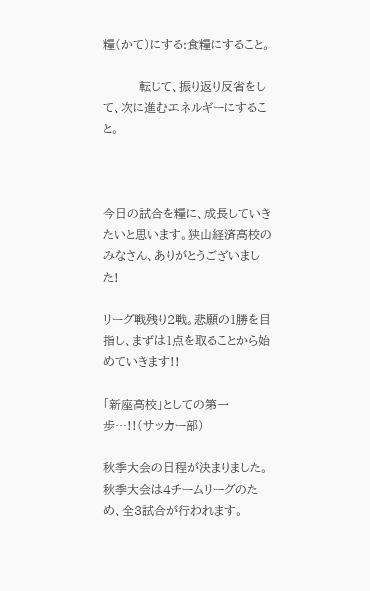糧(かて)にする:食糧にすること。

         転じて、振り返り反省をして、次に進むエネルギーにすること。



今日の試合を糧に、成長していきたいと思います。狭山経済高校のみなさん、ありがとうございました!

リーグ戦残り2戦。悲願の1勝を目指し、まずは1点を取ることから始めていきます!!

「新座高校」としての第一歩…!!(サッカー部)

秋季大会の日程が決まりました。秋季大会は4チームリーグのため、全3試合が行われます。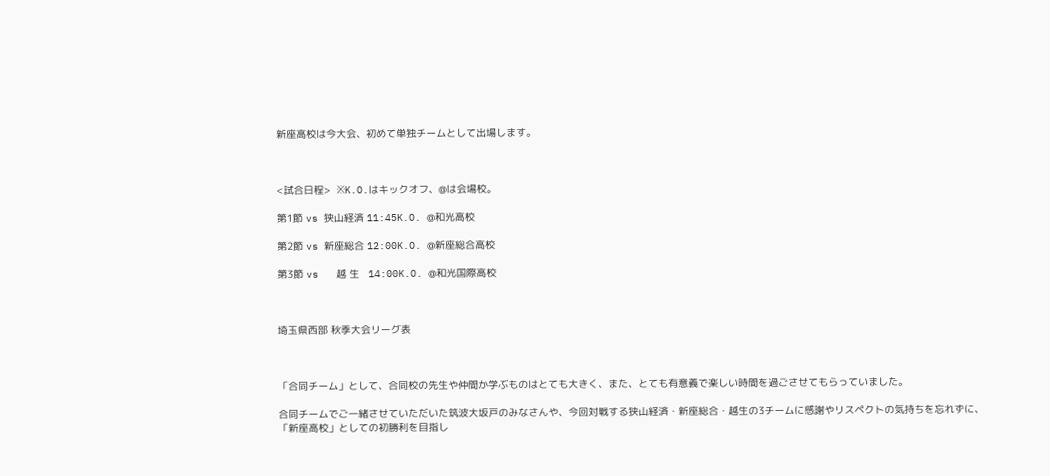新座高校は今大会、初めて単独チームとして出場します。



<試合日程>  ※K.O.はキックオフ、@は会場校。

第1節 vs 狭山経済 11:45K.O. @和光高校

第2節 vs 新座総合 12:00K.O. @新座総合高校

第3節 vs   越 生   14:00K.O. @和光国際高校



埼玉県西部 秋季大会リーグ表



「合同チーム」として、合同校の先生や仲間か学ぶものはとても大きく、また、とても有意義で楽しい時間を過ごさせてもらっていました。

合同チームでご一緒させていただいた筑波大坂戸のみなさんや、今回対戦する狭山経済・新座総合・越生の3チームに感謝やリスペクトの気持ちを忘れずに、「新座高校」としての初勝利を目指し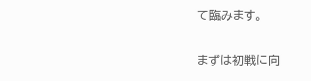て臨みます。

まずは初戦に向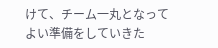けて、チーム一丸となってよい準備をしていきた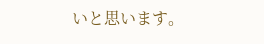いと思います。